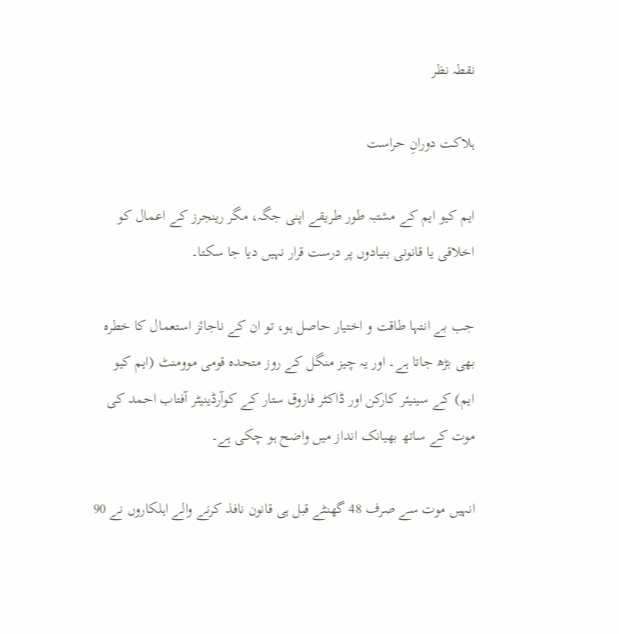نقطہ نظر

ہلاکت دورانِ حراست

ایم کیو ایم کے مشتبہ طور طریقے اپنی جگہ، مگر رینجرز کے اعمال کو اخلاقی یا قانونی بنیادوں پر درست قرار نہیں دیا جا سکتا۔

جب بے انتہا طاقت و اختیار حاصل ہو، تو ان کے ناجائز استعمال کا خطرہ بھی بڑھ جاتا ہے۔ اور یہ چیز منگل کے روز متحدہ قومی موومنٹ (ایم کیو ایم) کے سینیئر کارکن اور ڈاکٹر فاروق ستار کے کوآرڈینیٹر آفتاب احمد کی موت کے ساتھ بھیانک انداز میں واضح ہو چکی ہے۔

انہیں موت سے صرف 48 گھنٹے قبل ہی قانون نافذ کرنے والے اہلکاروں نے 90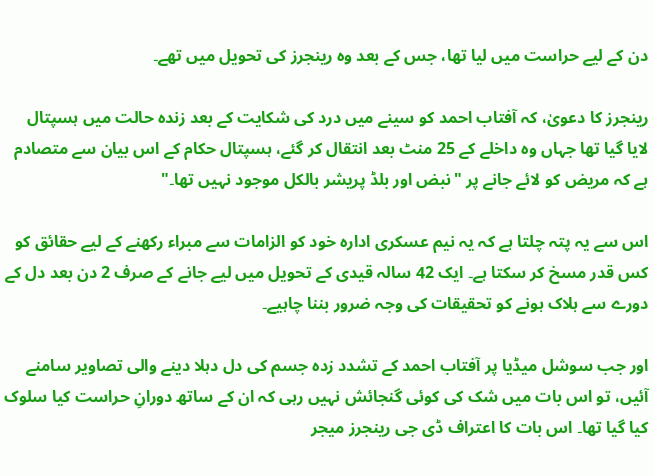دن کے لیے حراست میں لیا تھا، جس کے بعد وہ رینجرز کی تحویل میں تھے۔

رینجرز کا دعویٰ، کہ آفتاب احمد کو سینے میں درد کی شکایت کے بعد زندہ حالت میں ہسپتال لایا گیا تھا جہاں وہ داخلے کے 25 منٹ بعد انتقال کر گئے، ہسپتال حکام کے اس بیان سے متصادم ہے کہ مریض کو لائے جانے پر "نبض اور بلڈ پریشر بالکل موجود نہیں تھا۔"

اس سے یہ پتہ چلتا ہے کہ یہ نیم عسکری ادارہ خود کو الزامات سے مبراء رکھنے کے لیے حقائق کو کس قدر مسخ کر سکتا ہے۔ ایک 42 سالہ قیدی کے تحویل میں لیے جانے کے صرف 2 دن بعد دل کے دورے سے ہلاک ہونے کو تحقیقات کی وجہ ضرور بننا چاہیے۔

اور جب سوشل میڈیا پر آفتاب احمد کے تشدد زدہ جسم کی دل دہلا دینے والی تصاویر سامنے آئیں، تو اس بات میں شک کی کوئی گنجائش نہیں رہی کہ ان کے ساتھ دورانِ حراست کیا سلوک کیا گیا تھا۔ اس بات کا اعتراف ڈی جی رینجرز میجر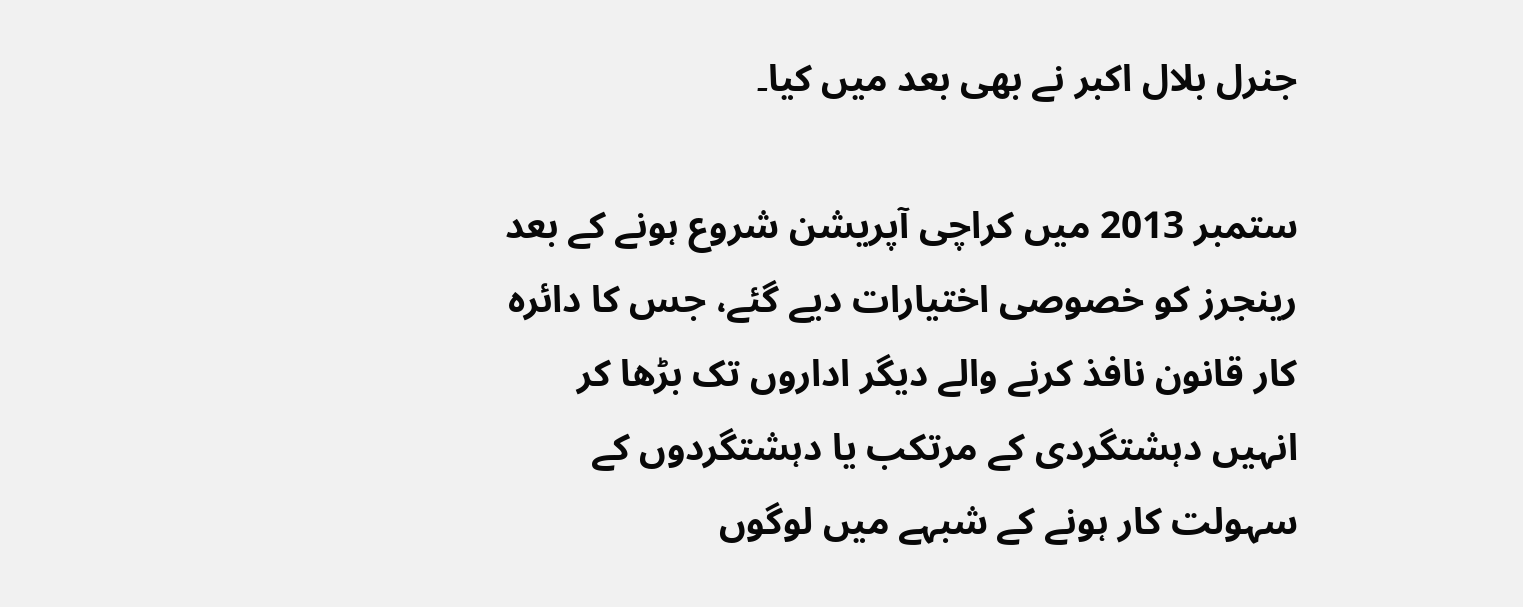جنرل بلال اکبر نے بھی بعد میں کیا۔

ستمبر 2013 میں کراچی آپریشن شروع ہونے کے بعد رینجرز کو خصوصی اختیارات دیے گئے، جس کا دائرہ کار قانون نافذ کرنے والے دیگر اداروں تک بڑھا کر انہیں دہشتگردی کے مرتکب یا دہشتگردوں کے سہولت کار ہونے کے شبہے میں لوگوں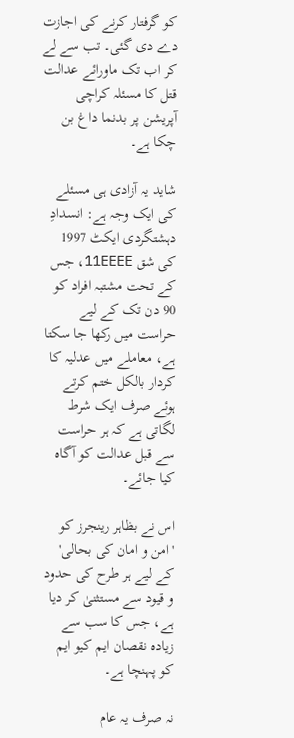کو گرفتار کرنے کی اجازت دے دی گئی۔ تب سے لے کر اب تک ماورائے عدالت قتل کا مسئلہ کراچی آپریشن پر بدنما داغ بن چکا ہے۔

شاید یہ آزادی ہی مسئلے کی ایک وجہ ہے: انسدادِ دہشتگردی ایکٹ 1997 کی شق 11EEEE، جس کے تحت مشتبہ افراد کو 90 دن تک کے لیے حراست میں رکھا جا سکتا ہے، معاملے میں عدلیہ کا کردار بالکل ختم کرتے ہوئے صرف ایک شرط لگاتی ہے کہ ہر حراست سے قبل عدالت کو آگاہ کیا جائے۔

اس نے بظاہر رینجرز کو 'امن و امان کی بحالی' کے لیے ہر طرح کی حدود و قیود سے مستثنیٰ کر دیا ہے، جس کا سب سے زیادہ نقصان ایم کیو ایم کو پہنچا ہے۔

نہ صرف یہ عام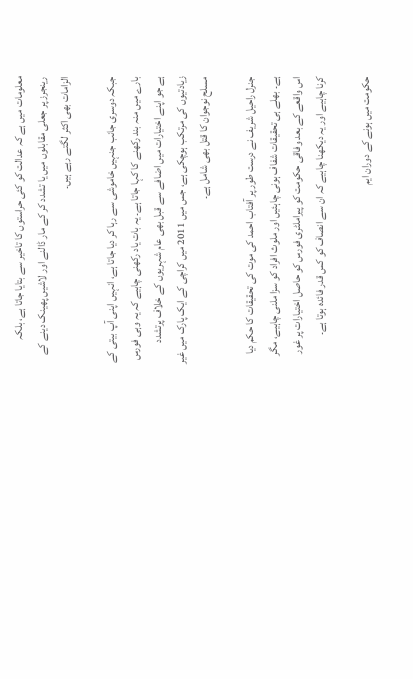معلومات میں ہے کہ عدالت کو کئی حراستوں کا تاخیر سے بتایا جاتا ہے، بلکہ رینجرز پر جعلی مقابلوں میں یا تشدد کر کے مار ڈالنے اور لاشیں پھینک دینے کے الزامات بھی اکثر لگتے رہے ہیں۔

جبکہ دوسری جانب جنہیں خاموشی سے رہا کر دیا جاتا ہے، انہیں اپنی آپ بیتی کے بارے میں منہ بند رکھنے کا کہا جاتا ہے۔ یہ بات یاد رکھنی چاہیے کہ یہ وہی فورس ہے جو اپنے اختیارات میں اضافے سے قبل بھی عام شہریوں کے خلاف پرتشدد زیادتیوں کی مرتکب ہوچکی ہے، جس میں 2011 میں کراچی کے ایک پارک میں غیر مسلح نوجوان کا قتل بھی شامل ہے۔

جنرل راحیل شریف نے درست طور پر آفتاب احمد کی موت کی تحقیقات کا حکم دیا ہے۔ بھلے ہی تحقیقات شفاف ہونی چاہئیں اور ملوث افراد کو سزا ملنی چاہیے، مگر اس واقعے کے بعد وفاقی حکومت کو پیراملٹری فورس کو حاصل اختیارات پر غور کرنا چاہیے اور یہ دیکھنا چاہیے کہ ان سے انصاف کو کس قدر فائدہ ہوتا ہے۔

حکومت میں ہونے کے دوران ایم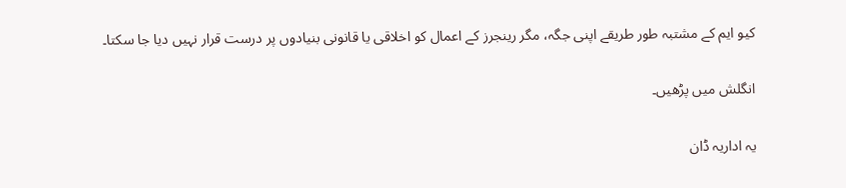کیو ایم کے مشتبہ طور طریقے اپنی جگہ، مگر رینجرز کے اعمال کو اخلاقی یا قانونی بنیادوں پر درست قرار نہیں دیا جا سکتا۔

انگلش میں پڑھیں۔

یہ اداریہ ڈان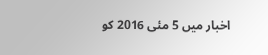اخبار میں 5 مئی 2016 کو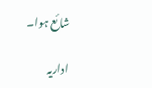شائع ہوا۔

اداریہ